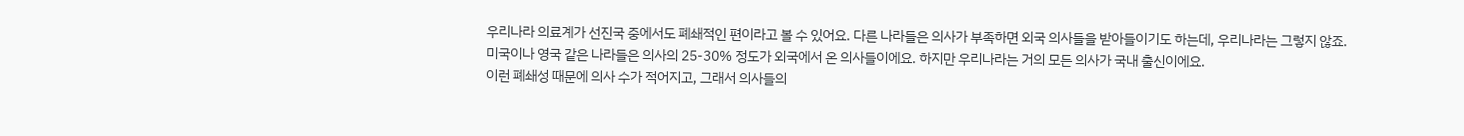우리나라 의료계가 선진국 중에서도 폐쇄적인 편이라고 볼 수 있어요. 다른 나라들은 의사가 부족하면 외국 의사들을 받아들이기도 하는데, 우리나라는 그렇지 않죠.
미국이나 영국 같은 나라들은 의사의 25-30% 정도가 외국에서 온 의사들이에요. 하지만 우리나라는 거의 모든 의사가 국내 출신이에요.
이런 폐쇄성 때문에 의사 수가 적어지고, 그래서 의사들의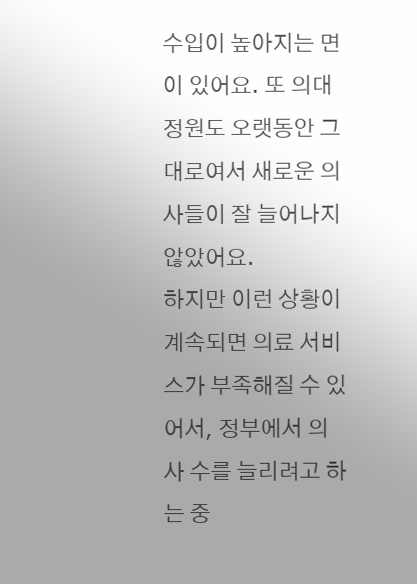수입이 높아지는 면이 있어요. 또 의대 정원도 오랫동안 그대로여서 새로운 의사들이 잘 늘어나지 않았어요.
하지만 이런 상황이 계속되면 의료 서비스가 부족해질 수 있어서, 정부에서 의사 수를 늘리려고 하는 중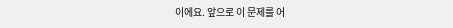이에요. 앞으로 이 문제를 어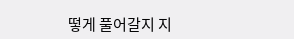떻게 풀어갈지 지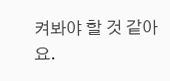켜봐야 할 것 같아요.